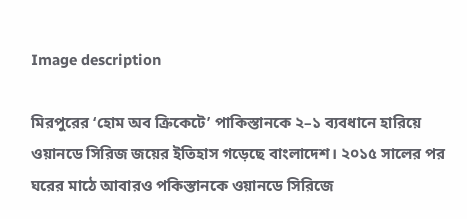Image description

মিরপুরের ‘হোম অব ক্রিকেটে’ পাকিস্তানকে ২–১ ব্যবধানে হারিয়ে ওয়ানডে সিরিজ জয়ের ইতিহাস গড়েছে বাংলাদেশ। ২০১৫ সালের পর ঘরের মাঠে আবারও পকিস্তানকে ওয়ানডে সিরিজে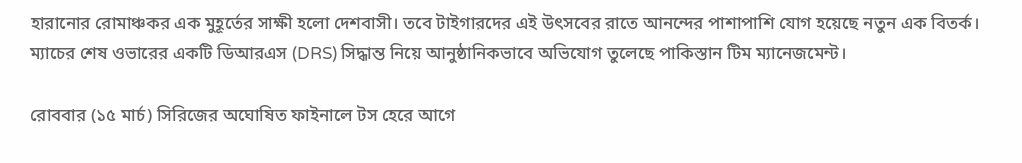হারানোর রোমাঞ্চকর এক মুহূর্তের সাক্ষী হলো দেশবাসী। তবে টাইগারদের এই উৎসবের রাতে আনন্দের পাশাপাশি যোগ হয়েছে নতুন এক বিতর্ক। ম্যাচের শেষ ওভারের একটি ডিআরএস (DRS) সিদ্ধান্ত নিয়ে আনুষ্ঠানিকভাবে অভিযোগ তুলেছে পাকিস্তান টিম ম্যানেজমেন্ট।

রোববার (১৫ মার্চ) সিরিজের অঘোষিত ফাইনালে টস হেরে আগে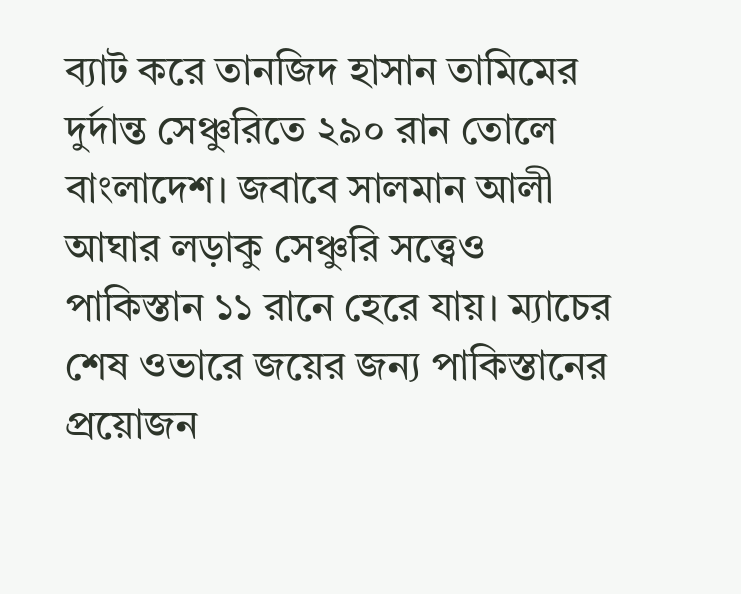ব্যাট করে তানজিদ হাসান তামিমের দুর্দান্ত সেঞ্চুরিতে ২৯০ রান তোলে বাংলাদেশ। জবাবে সালমান আলী আঘার লড়াকু সেঞ্চুরি সত্ত্বেও পাকিস্তান ১১ রানে হেরে যায়। ম্যাচের শেষ ওভারে জয়ের জন্য পাকিস্তানের প্রয়োজন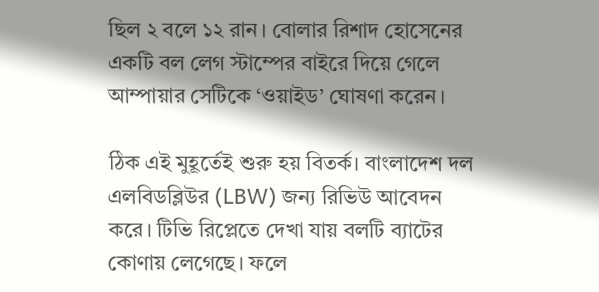ছিল ২ বলে ১২ রান। বোলার রিশাদ হোসেনের একটি বল লেগ স্টাম্পের বাইরে দিয়ে গেলে আম্পায়ার সেটিকে ‘ওয়াইড’ ঘোষণা করেন।

ঠিক এই মুহূর্তেই শুরু হয় বিতর্ক। বাংলাদেশ দল এলবিডব্লিউর (LBW) জন্য রিভিউ আবেদন করে। টিভি রিপ্লেতে দেখা যায় বলটি ব্যাটের কোণায় লেগেছে। ফলে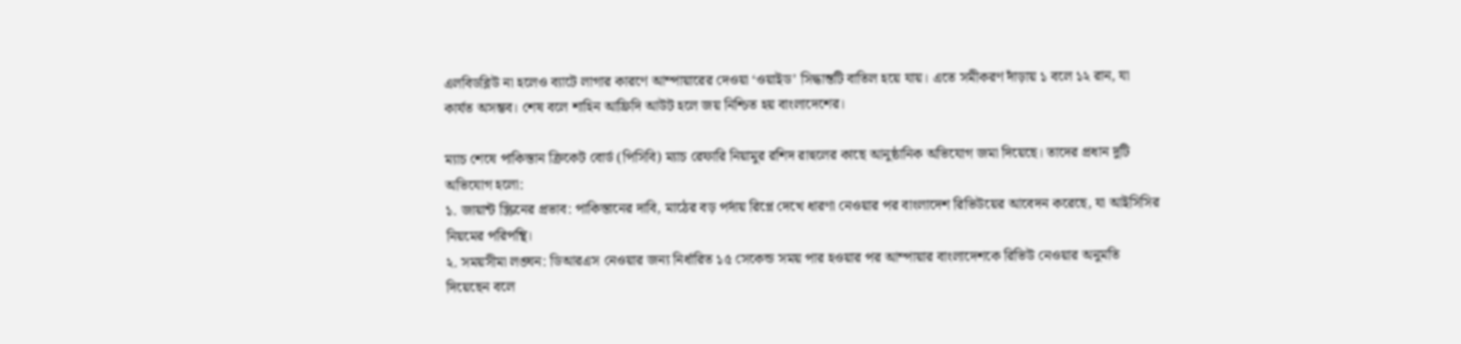এলবিডব্লিউ না হলেও ব্যাটে লাগার কারণে আম্পায়ারের দেওয়া ‘ওয়াইড’ সিদ্ধান্তটি বাতিল হয়ে যায়। এতে সমীকরণ দাঁড়ায় ১ বলে ১২ রান, যা কার্যত অসম্ভব। শেষ বলে শাহিন আফ্রিদি আউট হলে জয় নিশ্চিত হয় বাংলাদেশের।

ম্যাচ শেষে পাকিস্তান ক্রিকেট বোর্ড (পিসিবি) ম্যাচ রেফারি নিয়ামুর রশিদ রাহুলের কাছে আনুষ্ঠানিক অভিযোগ জমা দিয়েছে। তাদের প্রধান দুটি অভিযোগ হলো:
১. জায়ান্ট স্ক্রিনের প্রভাব: পাকিস্তানের দাবি, মাঠের বড় পর্দায় রিপ্লে দেখে ধারণা নেওয়ার পর বাংলাদেশ রিভিউয়ের আবেদন করেছে, যা আইসিসির নিয়মের পরিপন্থি।
২. সময়সীমা লঙ্ঘন: ডিআরএস নেওয়ার জন্য নির্ধারিত ১৫ সেকেন্ড সময় পার হওয়ার পর আম্পায়ার বাংলাদেশকে রিভিউ নেওয়ার অনুমতি দিয়েছেন বলে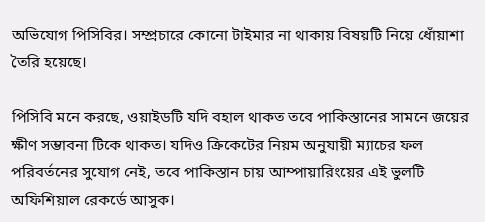অভিযোগ পিসিবির। সম্প্রচারে কোনো টাইমার না থাকায় বিষয়টি নিয়ে ধোঁয়াশা তৈরি হয়েছে।

পিসিবি মনে করছে, ওয়াইডটি যদি বহাল থাকত তবে পাকিস্তানের সামনে জয়ের ক্ষীণ সম্ভাবনা টিকে থাকত। যদিও ক্রিকেটের নিয়ম অনুযায়ী ম্যাচের ফল পরিবর্তনের সুযোগ নেই, তবে পাকিস্তান চায় আম্পায়ারিংয়ের এই ভুলটি অফিশিয়াল রেকর্ডে আসুক।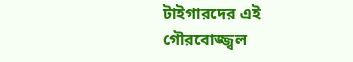টাইগারদের এই গৌরবোজ্জ্বল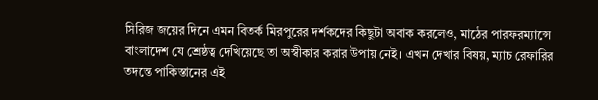সিরিজ জয়ের দিনে এমন বিতর্ক মিরপুরের দর্শকদের কিছুটা অবাক করলেও, মাঠের পারফরম্যান্সে বাংলাদেশ যে শ্রেষ্ঠত্ব দেখিয়েছে তা অস্বীকার করার উপায় নেই। এখন দেখার বিষয়, ম্যাচ রেফারির তদন্তে পাকিস্তানের এই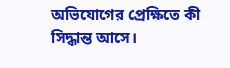অভিযোগের প্রেক্ষিতে কী সিদ্ধান্ত আসে।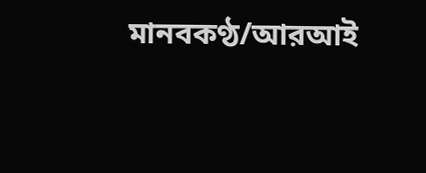মানবকণ্ঠ/আরআই